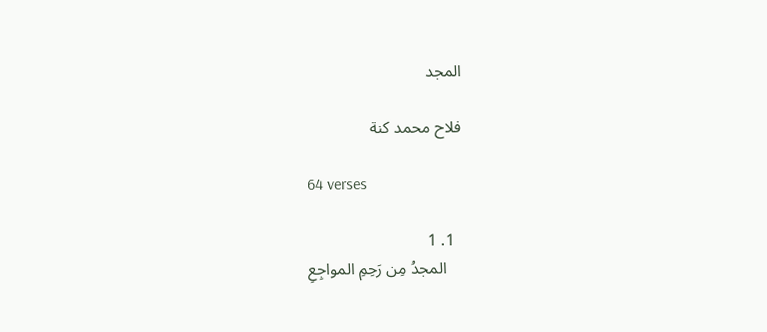المجد

فلاح محمد كنة

64 verses

  1. 1
    المجدُ مِن رَحِمِ المواجِعِ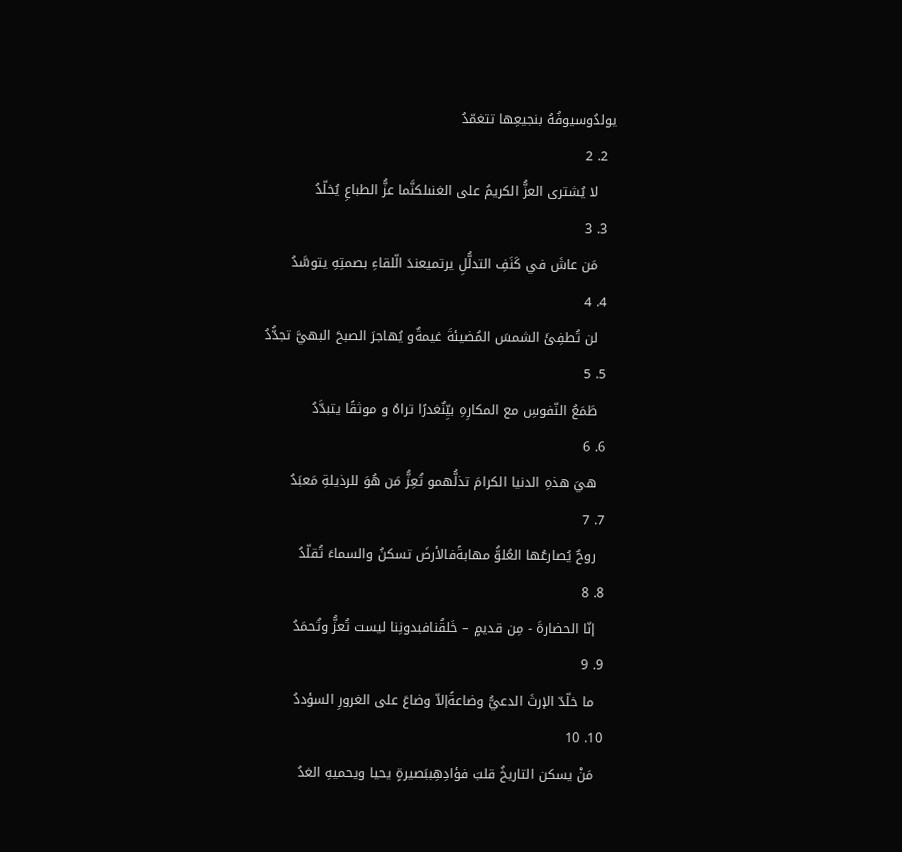يولدُوسيوفُهُ بنجيعِها تتغمّدُ
  2. 2
    لا يُشترى العزُّ الكريمُ على الغنىلكنَّما عزُّ الطباعِ يُخلّدُ
  3. 3
    مَن عاشَ في كَنَفِ التدلُّلِ يرتميعندَ الّلقاءِ بصمتِهِ يتوسَّدُ
  4. 4
    لن تُطفِئَ الشمسَ المُضيئةَ غيمةٌو يُهاجرَ الصبحَ البهيَّ تجدُّدُ
  5. 5
    طَمَعُ النّفوسِ مع المكارِهِ بيِّنٌغدرًا تراهُ و موثقًا يتبدَّدُ
  6. 6
    هيَ هذهِ الدنيا الكرامَ تذلُّهمو تُعِزُّ مَن هُوَ للرذيلةِ مَعبَدُ
  7. 7
    روحٌ يُصارعُها العُلوُّ مهابةًفالأرضَ تسكنُ والسماءَ تُقلّدُ
  8. 8
    إنّا الحضارةَ - مِن قديمٍ – خَلقُنافبدونِنا ليست تُعزُّ وتُحمَدُ
  9. 9
    ما خلّدّ الإرثَ الدعيُّ وضاعةًإلاّ وضاعَ على الغرورِ السؤددُ
  10. 10
    مَنْ يسكن التاريخُ قلبَ فؤادِهِببَصيرةٍ يحيا ويحميهِ الغدُ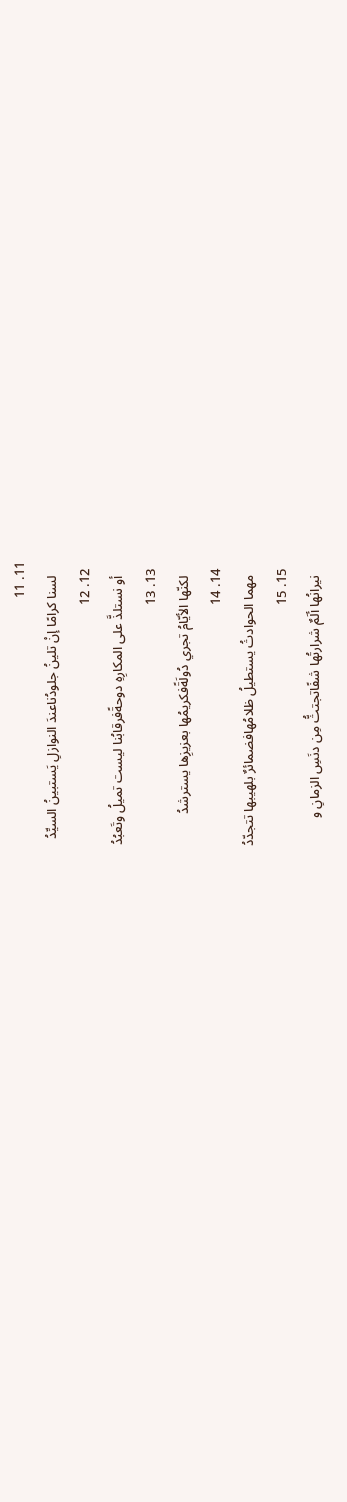11. 11
    لسنا كرامًا إنْ تلينُ جلودُناعندَ النوازلِ يَستبينُ السيِّدُ
  12. 12
    أو نستلذَّ على المكارِهِ دوحةًفرقابُنا ليست تميلُ وتَعبُدُ
  13. 13
    لكنّها الأيّامُ تجري دُولَةًفكريمُها بعزيزِها يسترشدُ
  14. 14
    مهما الحوادثُ يستطيلُ ظلامُهافضمائرٌ بلهيبها تتجدّدُ
  15. 15
    نيرانُها ألَمٌ شرارتُها شفًاتجتثُّ مِن دنَسِ الزمانِ و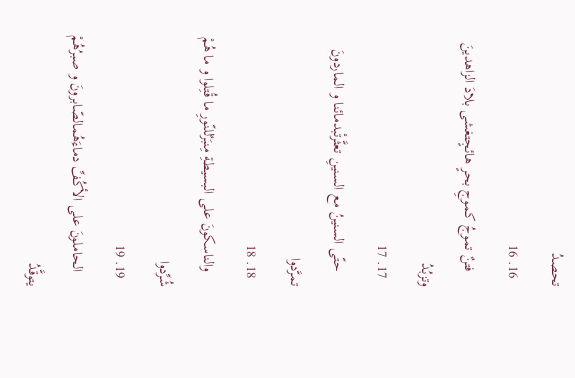تحصدُ
  16. 16
    فتنٌ تموجُ كموجِ بحرٍ هائجٍتغشى بلادَ الزاهدينَ وتزبُدُ
  17. 17
    حتّى السنينُ مع السنينِ تعثَّرتْبدمائنا و الماردونَ تمرَّدوا
  18. 18
    والناسكونَ على البسيطةِ مِنبَرٌللنّورِ ما قُتِلوا و ما هُمْ شُرِّدوا
  19. 19
    الحاملونَ على الأكُفِّ دماءَهُمالصّابرونَ و صبرُهُمْ يتوقَّدُ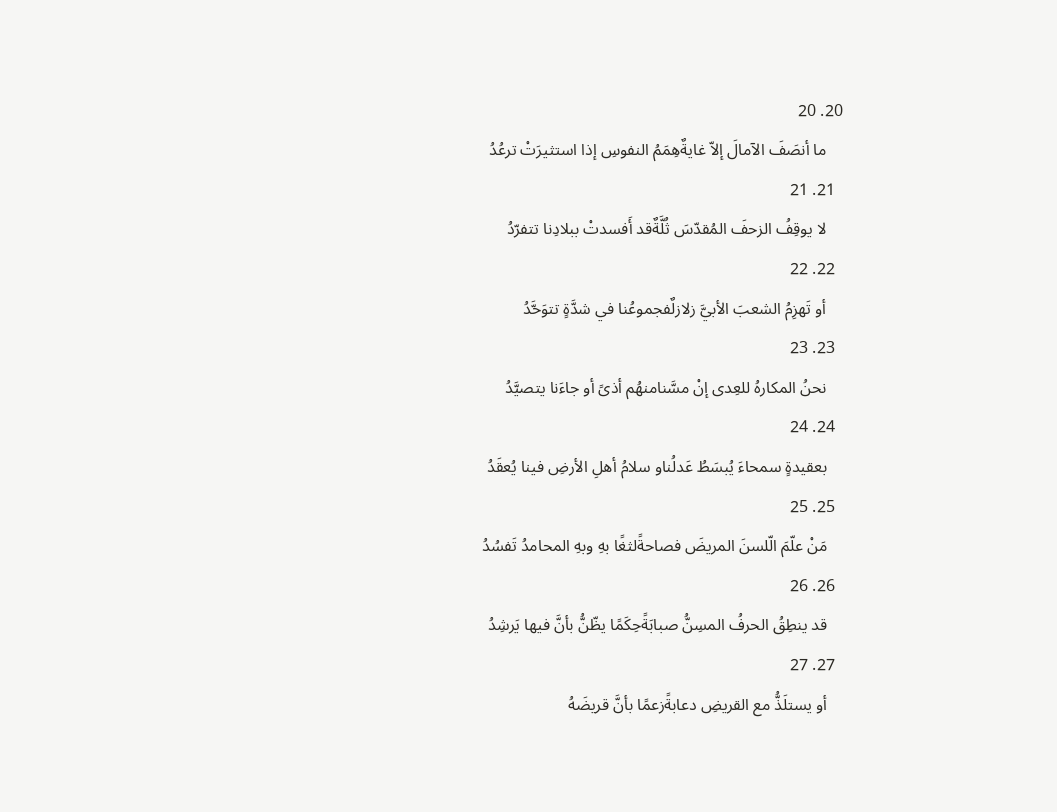20. 20
    ما أنصَفَ الآمالَ إلاّ غايةٌهِمَمُ النفوسِ إذا استثيرَتْ ترعُدُ
  21. 21
    لا يوقِفُ الزحفَ المُقدّسَ ثُلَّةٌقد أَفسدتْ ببلادِنا تتفرّدُ
  22. 22
    أو تَهزِمُ الشعبَ الأبيَّ زلازلٌفجموعُنا في شدَّةٍ تتوَحَّدُ
  23. 23
    نحنُ المكارهُ للعِدى إنْ مسَّنامنهُم أذىً أو جاءَنا يتصيَّدُ
  24. 24
    بعقيدةٍ سمحاءَ يُبسَطُ عَدلُناو سلامُ أهلِ الأرضِ فينا يُعقَدُ
  25. 25
    مَنْ علّمَ الّلسنَ المريضَ فصاحةًلثغًا بهِ وبهِ المحامدُ تَفسُدُ
  26. 26
    قد ينطِقُ الحرفُ المسِنُّ صبابَةًحِكَمًا يظّنُّ بأنَّ فيها يَرشِدُ
  27. 27
    أو يستلَذُّ مع القريضِ دعابةًزعمًا بأنَّ قريضَهُ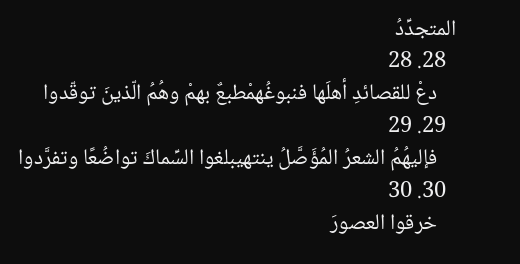المتجدِّدُ
  28. 28
    دعْ للقصائدِ أهلَها فنبوغُهمْطبعٌ بهمْ وهُمُ الّذينَ توقّدوا
  29. 29
    فإليهُمُ الشعرُ المُؤَصَّلُ ينتهيبلغوا السِّماكَ تواضُعًا وتفرَّدوا
  30. 30
    خرقوا العصورَ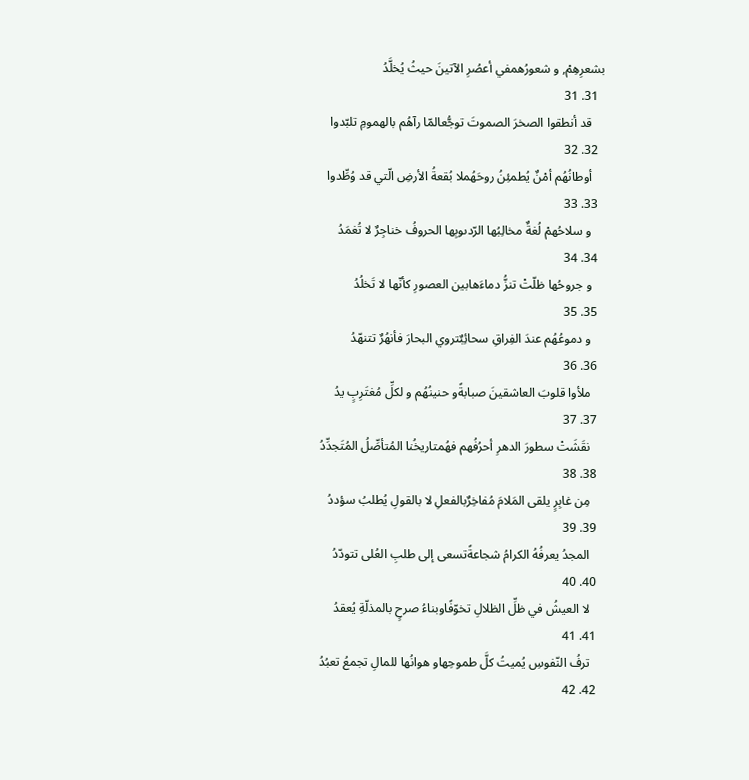بشعرِهِمْ, و شعورُهمفي أعصُرِ الآتينَ حيثُ يُخلَّدُ
  31. 31
    قد أنطقوا الصخرَ الصموتَ توجُّعالمّا رآهُم بالهمومِ تلبّدوا
  32. 32
    أوطانُهُم أمْنٌ يُطمئِنُ روحَهُملا بُقعةُ الأرضِ الّتي قد وُطِّدوا
  33. 33
    و سلاحُهمْ لُغةٌ مخالِبُها الرّدىوبِها الحروفُ خناجِرٌ لا تُغمَدُ
  34. 34
    و جروحُها ظلّتْ تنزُّ دماءَهابين العصورِ كأنّها لا تَخلُدُ
  35. 35
    و دموعُهُم عندَ الفِراقِ سحائِبٌتروي البحارَ فأنهُرٌ تتنهّدُ
  36. 36
    ملأوا قلوبَ العاشقينَ صبابةًو حنينُهُم و لكلِّ مُغتَرِبٍ يدُ
  37. 37
    نقَشَتْ سطورَ الدهرِ أحرُفُهم فهُمتاريخُنا المُتأصِّلُ المُتَجدِّدُ
  38. 38
    مِن غابِرٍ يلقى المَلامَ مُفاخِرٌبالفعلِ لا بالقولِ يُطلبُ سؤددُ
  39. 39
    المجدُ يعرفُهُ الكرامُ شجاعةًتسعى إلى طلبِ العُلى تتودّدُ
  40. 40
    لا العيشُ في ظلِّ الظلالِ تخوّفًاوبناءُ صرحٍ بالمذلّةِ يُعقدُ
  41. 41
    ترفُ النّفوسِ يُميتُ كلَّ طموحِهاو هوانُها للمالِ تجمعُ تعبُدُ
  42. 42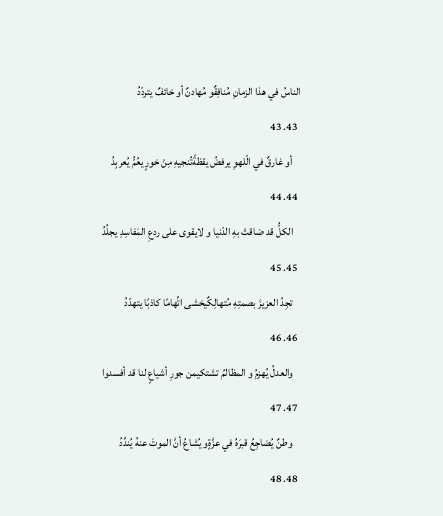الناسُ في هذا الزمانِ مُنافِقٌو مُهادنٌ أو خائفٌ يتردّدُ
  43. 43
    أو غارقٌ في الّلهوِ يرفضُ يقظةًتُنجيهِ مِنْ خورٍ يعُمُّ يُعربِدُ
  44. 44
    الكلُّ قد ضاقتْ بهِ الدّنيا و لايقوى على ردعِ المَفاسِدِ يجلُدُ
  45. 45
    تجِدُ العزيزَ بصمتِهِ مُتهالِكٌيخشى اتِّهامًا كاذبًا يتهدّدُ
  46. 46
    والعدلُ يُهزمُ و المظالمُ تشتكيمن جورِ أشياعٍ لنا قد أفسدوا
  47. 47
    وطنٌ يُضاجِعُ قبرَهُ في عزَّةٍو يُشاعُ أنَّ الموتَ عنهُ يُندِّدُ
  48. 48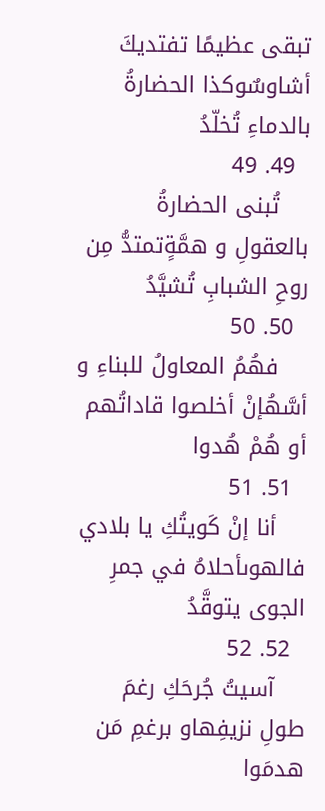تبقى عظيمًا تفتديكَ أشاوسٌوكذا الحضارةُ بالدماءِ تُخلّدُ
  49. 49
    تُبنى الحضارةُ بالعقولِ و همَّةٍتمتدُّ مِن روحِ الشبابِ تُشيَّدُ
  50. 50
    فهُمُ المعاولُ للبناءِ و أسَّهُإنْ أخلصوا قاداتُهم أو هُمْ هُدوا
  51. 51
    أنا إنْ كَويتُكِ يا بلادي فالهوىأحلاهُ في جمرِ الجوى يتوقَّدُ
  52. 52
    آسيتُ جُرحَكِ رغمَ طولِ نزيفِهاو برغمِ مَن هدمَوا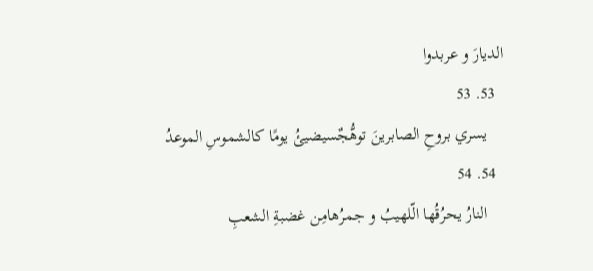الديارَ و عربدوا
  53. 53
    يسري بروحِ الصابرينَ توهُّجٌسيضيئُ يومًا كالشموسِ الموعدُ
  54. 54
    النارُ يحرُقُها الّلهيبُ و جمرُهامِن غضبةِ الشعبِ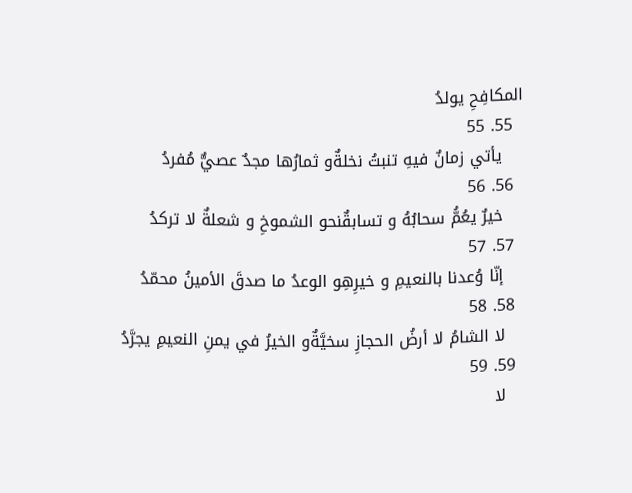المكافِحِ يولدُ
  55. 55
    يأتي زمانٌ فيهِ تنبتُ نخلةٌو ثمارُها مجدٌ عصيٌّ مُفردُ
  56. 56
    خيرٌ يعُمُّ سحابُهُ و تسابقٌنحو الشموخِ و شعلةٌ لا تركدُ
  57. 57
    إنّا وُعدنا بالنعيمِ و خيرِهِو الوعدُ ما صدقَ الأمينُ محمّدُ
  58. 58
    لا الشامُ لا أرضُ الحجازِ سخيَّةٌو الخيرُ في يمنِ النعيمِ يجرَّدُ
  59. 59
    لا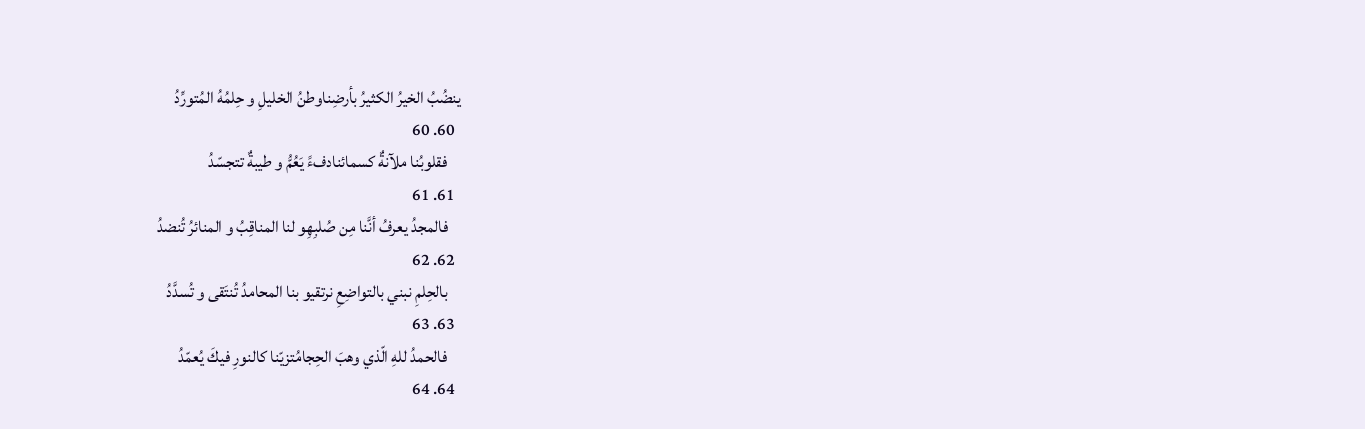ينضُبُ الخيرُ الكثيرُ بأرضِناوطنُ الخليلِ و حِلمُهُ المُتورِّدُ
  60. 60
    فقلوبُنا ملآنةٌ كسمائنادفءً يَعُمُّ و طيبةٌ تتجسّدُ
  61. 61
    فالمجدُ يعرفُ أنَّنا مِن صُلبِهِو لنا المناقِبُ و المنائرُ تُنضدُ
  62. 62
    بالحِلمِ نبني بالتواضِعِ نرتقيو بنا المحامدُ تُنتَقى و تُسدَّدُ
  63. 63
    فالحمدُ للهِ الّذي وهبَ الحِجامُتزيّنا كالنورِ فيكَ يُعمّدُ
  64. 64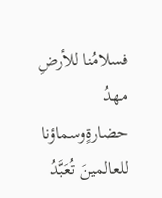فسلامُنا للأرضِ مهدُ حضارةٍوسماؤنا للعالمينَ تُعَبَّدُ